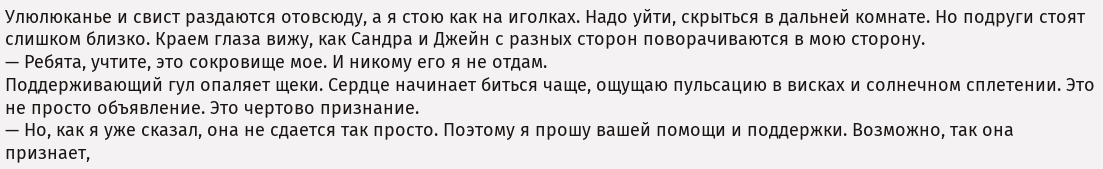Улюлюканье и свист раздаются отовсюду, а я стою как на иголках. Надо уйти, скрыться в дальней комнате. Но подруги стоят слишком близко. Краем глаза вижу, как Сандра и Джейн с разных сторон поворачиваются в мою сторону.
— Ребята, учтите, это сокровище мое. И никому его я не отдам.
Поддерживающий гул опаляет щеки. Сердце начинает биться чаще, ощущаю пульсацию в висках и солнечном сплетении. Это не просто объявление. Это чертово признание.
— Но, как я уже сказал, она не сдается так просто. Поэтому я прошу вашей помощи и поддержки. Возможно, так она признает,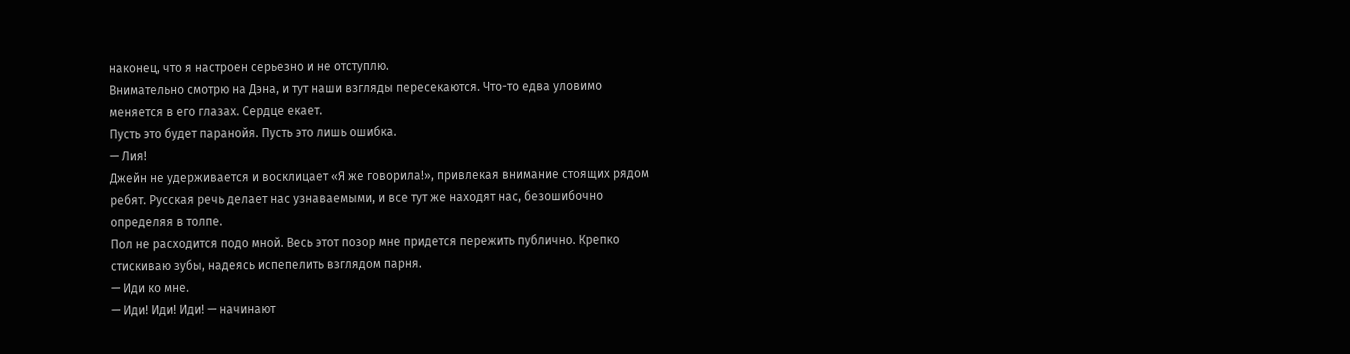наконец, что я настроен серьезно и не отступлю.
Внимательно смотрю на Дэна, и тут наши взгляды пересекаются. Что-то едва уловимо меняется в его глазах. Сердце екает.
Пусть это будет паранойя. Пусть это лишь ошибка.
— Лия!
Джейн не удерживается и восклицает «Я же говорила!», привлекая внимание стоящих рядом ребят. Русская речь делает нас узнаваемыми, и все тут же находят нас, безошибочно определяя в толпе.
Пол не расходится подо мной. Весь этот позор мне придется пережить публично. Крепко стискиваю зубы, надеясь испепелить взглядом парня.
— Иди ко мне.
— Иди! Иди! Иди! — начинают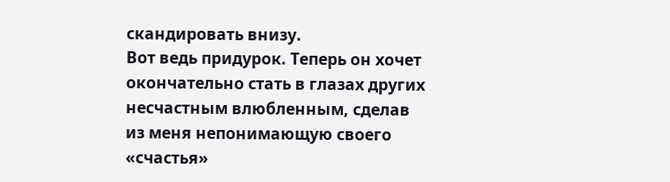скандировать внизу.
Вот ведь придурок. Теперь он хочет окончательно стать в глазах других несчастным влюбленным, сделав из меня непонимающую своего «счастья»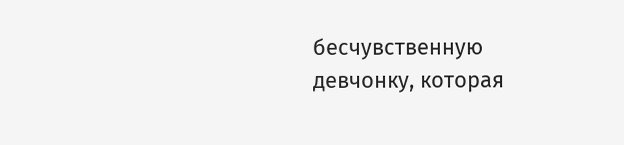бесчувственную девчонку, которая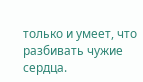только и умеет, что разбивать чужие сердца.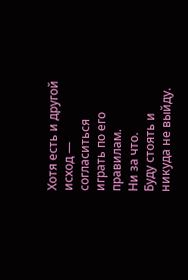Хотя есть и другой исход — согласиться играть по его правилам.
Ни за что.
Буду стоять и никуда не выйду.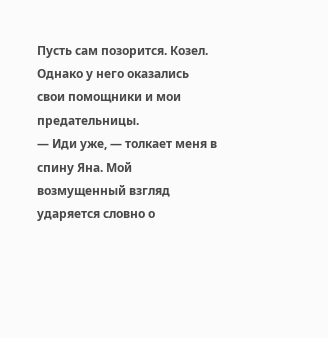Пусть сам позорится. Козел.
Однако у него оказались свои помощники и мои предательницы.
— Иди уже, — толкает меня в спину Яна. Мой возмущенный взгляд ударяется словно о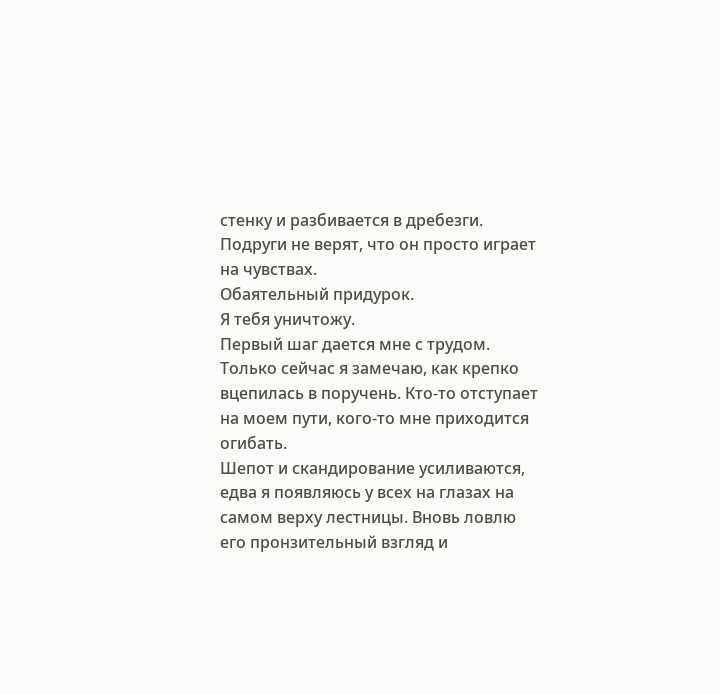стенку и разбивается в дребезги.
Подруги не верят, что он просто играет на чувствах.
Обаятельный придурок.
Я тебя уничтожу.
Первый шаг дается мне с трудом. Только сейчас я замечаю, как крепко вцепилась в поручень. Кто-то отступает на моем пути, кого-то мне приходится огибать.
Шепот и скандирование усиливаются, едва я появляюсь у всех на глазах на самом верху лестницы. Вновь ловлю его пронзительный взгляд и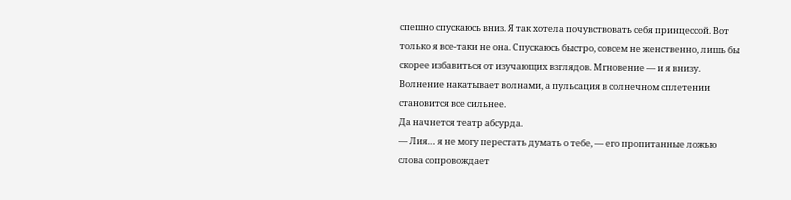спешно спускаюсь вниз. Я так хотела почувствовать себя принцессой. Вот только я все-таки не она. Спускаюсь быстро, совсем не женственно, лишь бы скорее избавиться от изучающих взглядов. Мгновение — и я внизу.
Волнение накатывает волнами, а пульсация в солнечном сплетении становится все сильнее.
Да начнется театр абсурда.
— Лия… я не могу перестать думать о тебе, — его пропитанные ложью слова сопровождает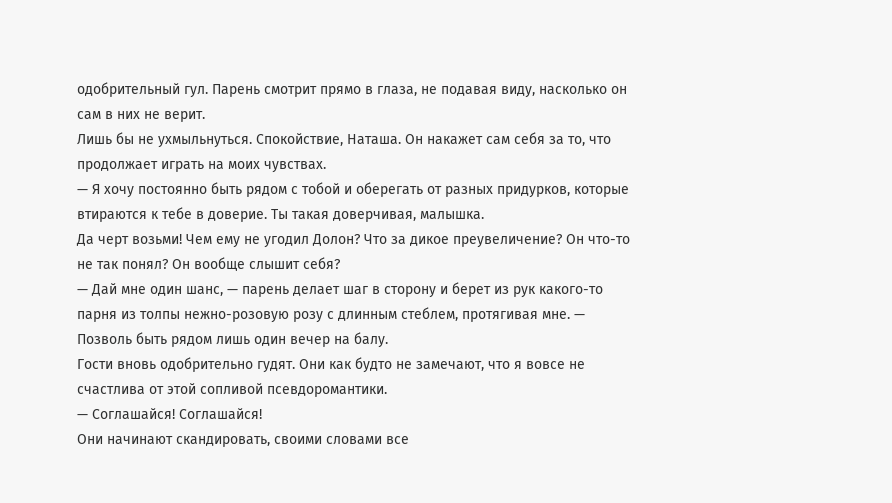одобрительный гул. Парень смотрит прямо в глаза, не подавая виду, насколько он сам в них не верит.
Лишь бы не ухмыльнуться. Спокойствие, Наташа. Он накажет сам себя за то, что продолжает играть на моих чувствах.
— Я хочу постоянно быть рядом с тобой и оберегать от разных придурков, которые втираются к тебе в доверие. Ты такая доверчивая, малышка.
Да черт возьми! Чем ему не угодил Долон? Что за дикое преувеличение? Он что-то не так понял? Он вообще слышит себя?
— Дай мне один шанс, — парень делает шаг в сторону и берет из рук какого-то парня из толпы нежно-розовую розу с длинным стеблем, протягивая мне. — Позволь быть рядом лишь один вечер на балу.
Гости вновь одобрительно гудят. Они как будто не замечают, что я вовсе не счастлива от этой сопливой псевдоромантики.
— Соглашайся! Соглашайся!
Они начинают скандировать, своими словами все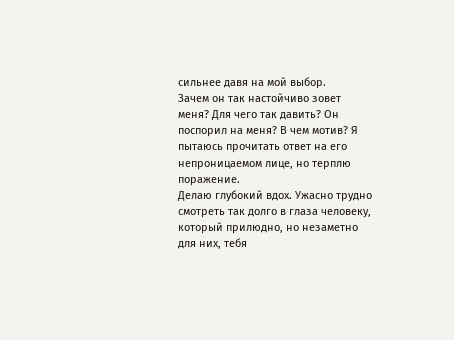сильнее давя на мой выбор.
Зачем он так настойчиво зовет меня? Для чего так давить? Он поспорил на меня? В чем мотив? Я пытаюсь прочитать ответ на его непроницаемом лице, но терплю поражение.
Делаю глубокий вдох. Ужасно трудно смотреть так долго в глаза человеку, который прилюдно, но незаметно для них, тебя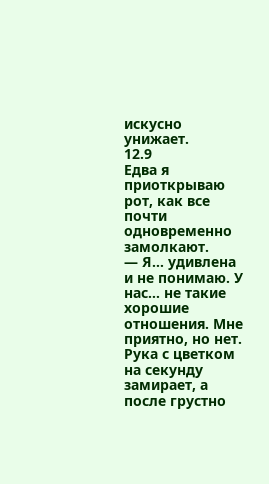искусно унижает.
12.9
Едва я приоткрываю рот, как все почти одновременно замолкают.
— Я… удивлена и не понимаю. У нас… не такие хорошие отношения. Мне приятно, но нет.
Рука с цветком на секунду замирает, а после грустно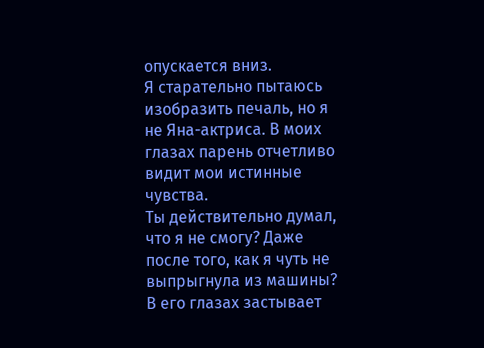опускается вниз.
Я старательно пытаюсь изобразить печаль, но я не Яна-актриса. В моих глазах парень отчетливо видит мои истинные чувства.
Ты действительно думал, что я не смогу? Даже после того, как я чуть не выпрыгнула из машины?
В его глазах застывает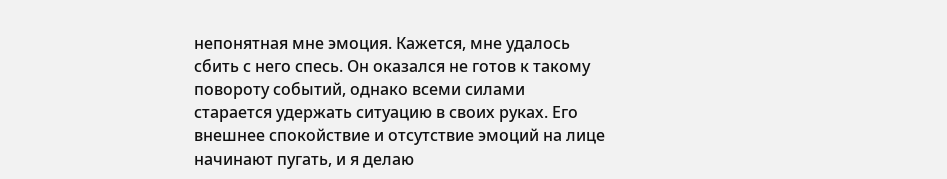непонятная мне эмоция. Кажется, мне удалось сбить с него спесь. Он оказался не готов к такому повороту событий, однако всеми силами старается удержать ситуацию в своих руках. Его внешнее спокойствие и отсутствие эмоций на лице начинают пугать, и я делаю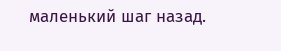маленький шаг назад.